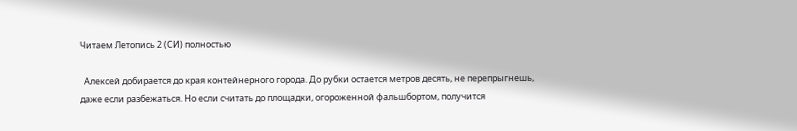Читаем Летопись 2 (СИ) полностью

  Алексей добирается до края контейнерного города. До рубки остается метров десять, не перепрыгнешь, даже если разбежаться. Но если считать до площадки, огороженной фальшбортом, получится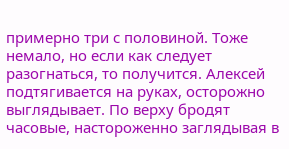примерно три с половиной. Тоже немало, но если как следует разогнаться, то получится. Алексей подтягивается на руках, осторожно выглядывает. По верху бродят часовые, настороженно заглядывая в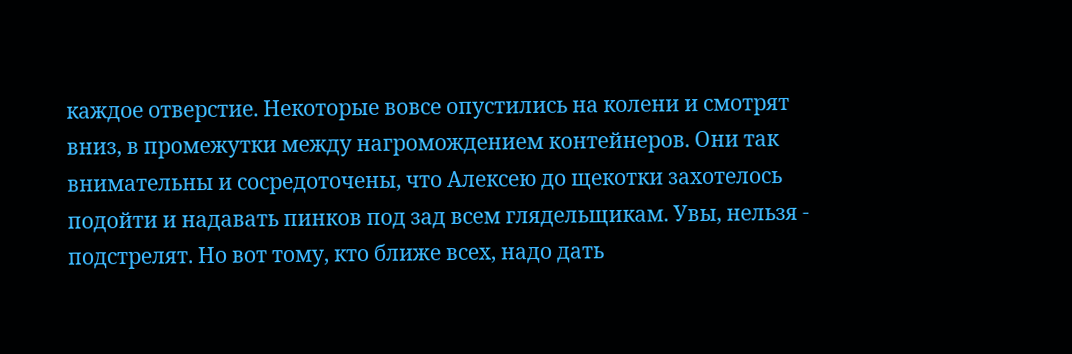каждое отверстие. Некоторые вовсе опустились на колени и смотрят вниз, в промежутки между нагромождением контейнеров. Они так внимательны и сосредоточены, что Алексею до щекотки захотелось подойти и надавать пинков под зад всем глядельщикам. Увы, нельзя - подстрелят. Но вот тому, кто ближе всех, надо дать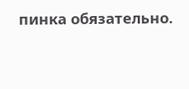пинка обязательно.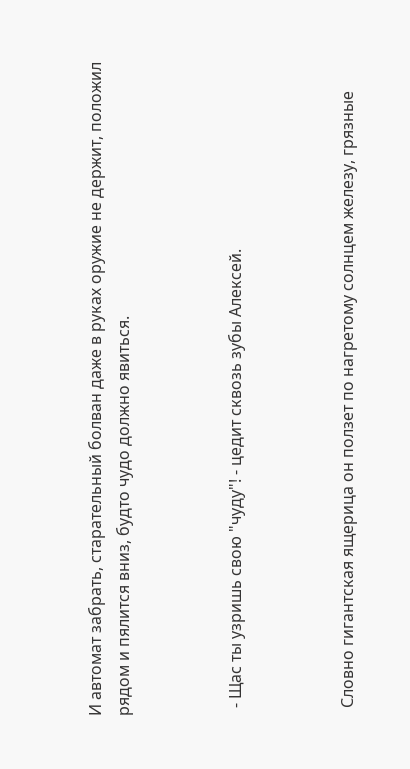И автомат забрать, старательный болван даже в руках оружие не держит, положил рядом и пялится вниз, будто чудо должно явиться.



  - Щас ты узришь свою "чуду"! - цедит сквозь зубы Алексей.



  Словно гигантская ящерица он ползет по нагретому солнцем железу, грязные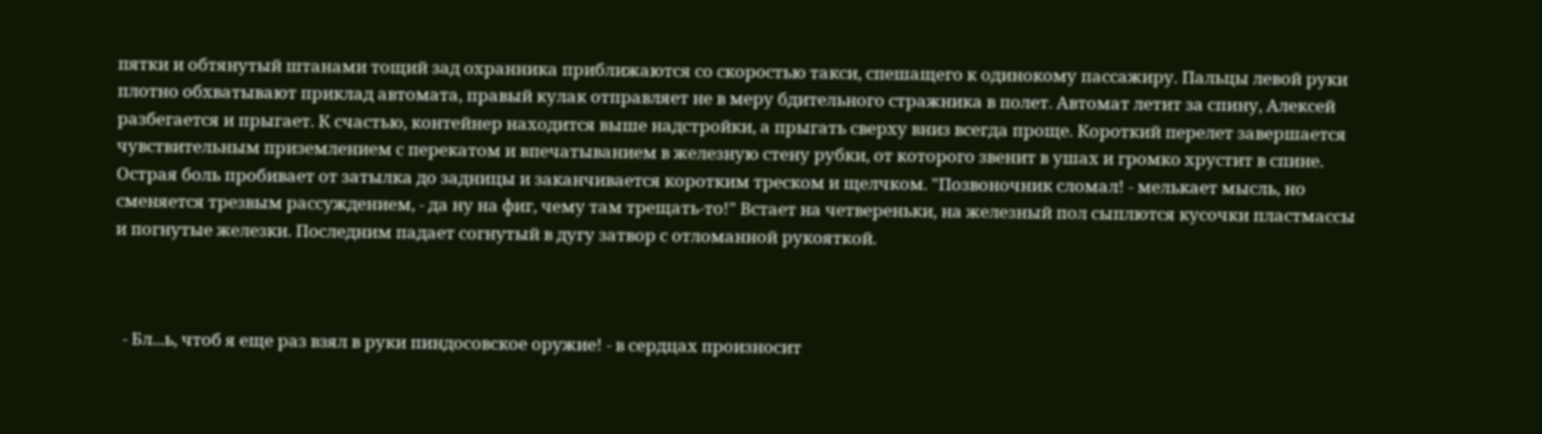пятки и обтянутый штанами тощий зад охранника приближаются со скоростью такси, спешащего к одинокому пассажиру. Пальцы левой руки плотно обхватывают приклад автомата, правый кулак отправляет не в меру бдительного стражника в полет. Автомат летит за спину, Алексей разбегается и прыгает. К счастью, контейнер находится выше надстройки, а прыгать сверху вниз всегда проще. Короткий перелет завершается чувствительным приземлением с перекатом и впечатыванием в железную стену рубки, от которого звенит в ушах и громко хрустит в спине. Острая боль пробивает от затылка до задницы и заканчивается коротким треском и щелчком. "Позвоночник сломал! - мелькает мысль, но сменяется трезвым рассуждением, - да ну на фиг, чему там трещать-то!" Встает на четвереньки, на железный пол сыплются кусочки пластмассы и погнутые железки. Последним падает согнутый в дугу затвор с отломанной рукояткой.



  - Бл...ь, чтоб я еще раз взял в руки пиндосовское оружие! - в сердцах произносит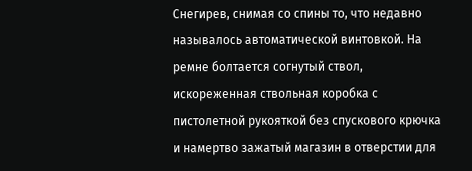Снегирев, снимая со спины то, что недавно называлось автоматической винтовкой. На ремне болтается согнутый ствол, искореженная ствольная коробка с пистолетной рукояткой без спускового крючка и намертво зажатый магазин в отверстии для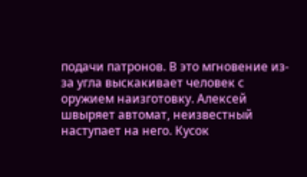подачи патронов. В это мгновение из-за угла выскакивает человек с оружием наизготовку. Алексей швыряет автомат, неизвестный наступает на него. Кусок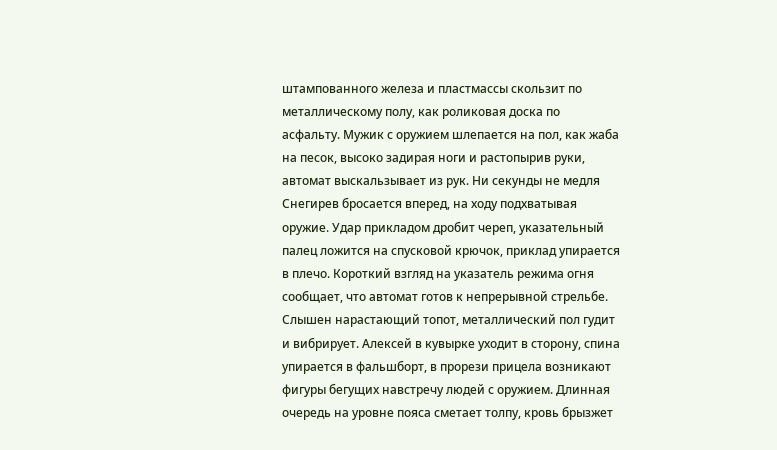штампованного железа и пластмассы скользит по металлическому полу, как роликовая доска по асфальту. Мужик с оружием шлепается на пол, как жаба на песок, высоко задирая ноги и растопырив руки, автомат выскальзывает из рук. Ни секунды не медля Снегирев бросается вперед, на ходу подхватывая оружие. Удар прикладом дробит череп, указательный палец ложится на спусковой крючок, приклад упирается в плечо. Короткий взгляд на указатель режима огня сообщает, что автомат готов к непрерывной стрельбе. Слышен нарастающий топот, металлический пол гудит и вибрирует. Алексей в кувырке уходит в сторону, спина упирается в фальшборт, в прорези прицела возникают фигуры бегущих навстречу людей с оружием. Длинная очередь на уровне пояса сметает толпу, кровь брызжет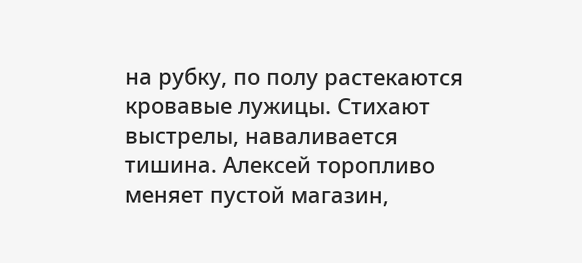на рубку, по полу растекаются кровавые лужицы. Стихают выстрелы, наваливается тишина. Алексей торопливо меняет пустой магазин,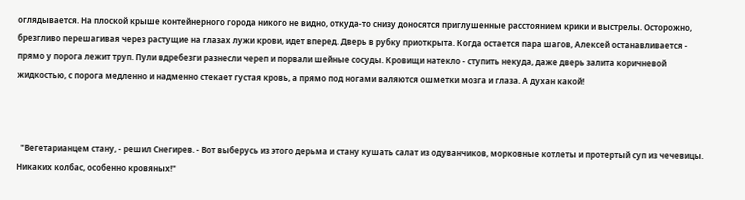оглядывается. На плоской крыше контейнерного города никого не видно, откуда-то снизу доносятся приглушенные расстоянием крики и выстрелы. Осторожно, брезгливо перешагивая через растущие на глазах лужи крови, идет вперед. Дверь в рубку приоткрыта. Когда остается пара шагов, Алексей останавливается - прямо у порога лежит труп. Пули вдребезги разнесли череп и порвали шейные сосуды. Кровищи натекло - ступить некуда, даже дверь залита коричневой жидкостью, с порога медленно и надменно стекает густая кровь, а прямо под ногами валяются ошметки мозга и глаза. А духан какой!



  "Вегетарианцем стану, - решил Снегирев. - Вот выберусь из этого дерьма и стану кушать салат из одуванчиков, морковные котлеты и протертый суп из чечевицы. Никаких колбас, особенно кровяных!"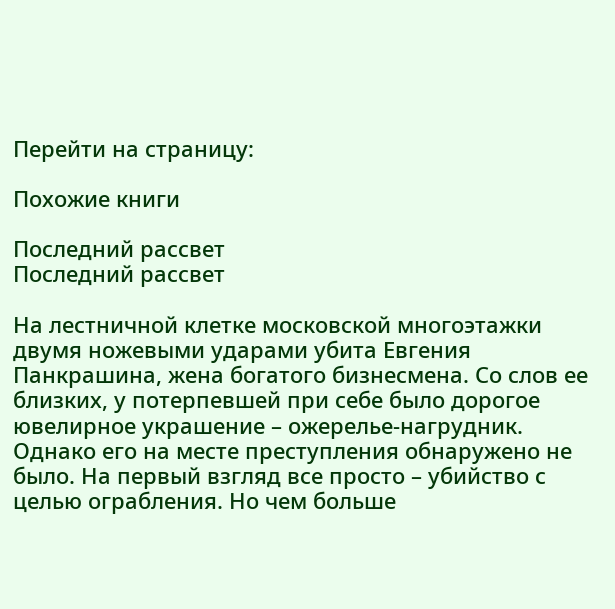Перейти на страницу:

Похожие книги

Последний рассвет
Последний рассвет

На лестничной клетке московской многоэтажки двумя ножевыми ударами убита Евгения Панкрашина, жена богатого бизнесмена. Со слов ее близких, у потерпевшей при себе было дорогое ювелирное украшение – ожерелье-нагрудник. Однако его на месте преступления обнаружено не было. На первый взгляд все просто – убийство с целью ограбления. Но чем больше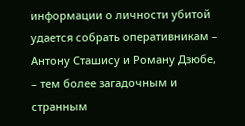информации о личности убитой удается собрать оперативникам – Антону Сташису и Роману Дзюбе, – тем более загадочным и странным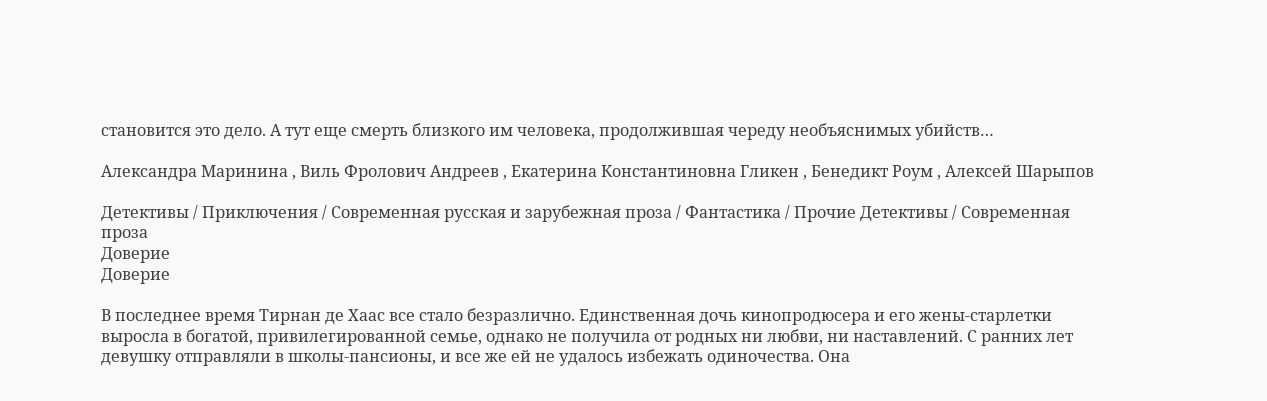становится это дело. А тут еще смерть близкого им человека, продолжившая череду необъяснимых убийств…

Александра Маринина , Виль Фролович Андреев , Екатерина Константиновна Гликен , Бенедикт Роум , Алексей Шарыпов

Детективы / Приключения / Современная русская и зарубежная проза / Фантастика / Прочие Детективы / Современная проза
Доверие
Доверие

В последнее время Тирнан де Хаас все стало безразлично. Единственная дочь кинопродюсера и его жены-старлетки выросла в богатой, привилегированной семье, однако не получила от родных ни любви, ни наставлений. С ранних лет девушку отправляли в школы-пансионы, и все же ей не удалось избежать одиночества. Она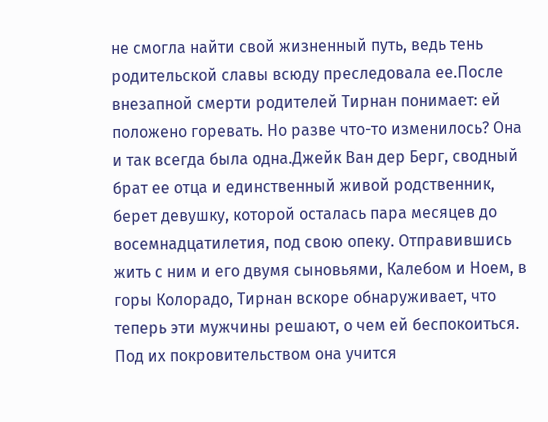не смогла найти свой жизненный путь, ведь тень родительской славы всюду преследовала ее.После внезапной смерти родителей Тирнан понимает: ей положено горевать. Но разве что-то изменилось? Она и так всегда была одна.Джейк Ван дер Берг, сводный брат ее отца и единственный живой родственник, берет девушку, которой осталась пара месяцев до восемнадцатилетия, под свою опеку. Отправившись жить с ним и его двумя сыновьями, Калебом и Ноем, в горы Колорадо, Тирнан вскоре обнаруживает, что теперь эти мужчины решают, о чем ей беспокоиться. Под их покровительством она учится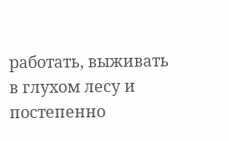работать, выживать в глухом лесу и постепенно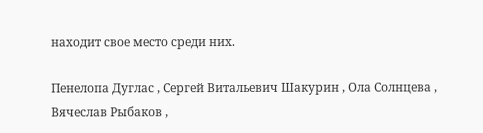находит свое место среди них.

Пенелопа Дуглас , Сергей Витальевич Шакурин , Ола Солнцева , Вячеслав Рыбаков ,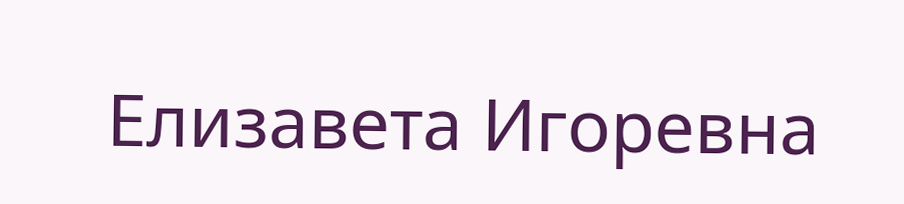Елизавета Игоревна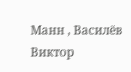Манн , Василёв Виктор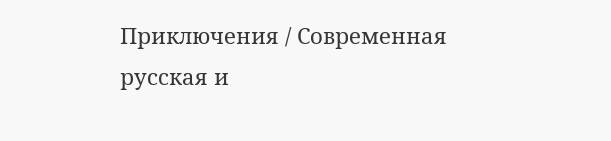Приключения / Современная русская и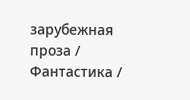зарубежная проза / Фантастика /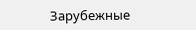Зарубежные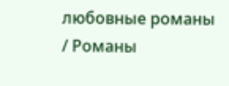любовные романы / Романы